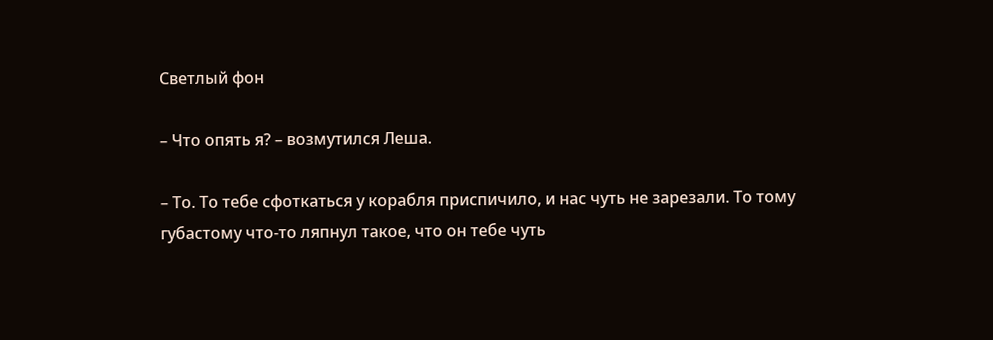Светлый фон

– Что опять я? – возмутился Леша.

– То. То тебе сфоткаться у корабля приспичило, и нас чуть не зарезали. То тому губастому что-то ляпнул такое, что он тебе чуть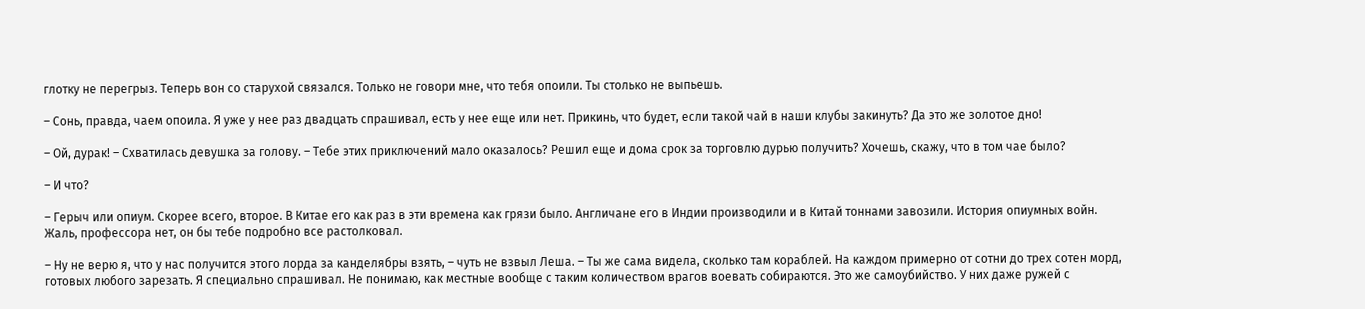глотку не перегрыз. Теперь вон со старухой связался. Только не говори мне, что тебя опоили. Ты столько не выпьешь.

– Сонь, правда, чаем опоила. Я уже у нее раз двадцать спрашивал, есть у нее еще или нет. Прикинь, что будет, если такой чай в наши клубы закинуть? Да это же золотое дно!

– Ой, дурак! – Схватилась девушка за голову. – Тебе этих приключений мало оказалось? Решил еще и дома срок за торговлю дурью получить? Хочешь, скажу, что в том чае было?

– И что?

– Герыч или опиум. Скорее всего, второе. В Китае его как раз в эти времена как грязи было. Англичане его в Индии производили и в Китай тоннами завозили. История опиумных войн. Жаль, профессора нет, он бы тебе подробно все растолковал.

– Ну не верю я, что у нас получится этого лорда за канделябры взять, – чуть не взвыл Леша. – Ты же сама видела, сколько там кораблей. На каждом примерно от сотни до трех сотен морд, готовых любого зарезать. Я специально спрашивал. Не понимаю, как местные вообще с таким количеством врагов воевать собираются. Это же самоубийство. У них даже ружей с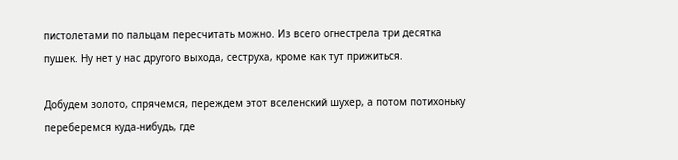пистолетами по пальцам пересчитать можно. Из всего огнестрела три десятка пушек. Ну нет у нас другого выхода, сеструха, кроме как тут прижиться.

Добудем золото, спрячемся, переждем этот вселенский шухер, а потом потихоньку переберемся куда-нибудь, где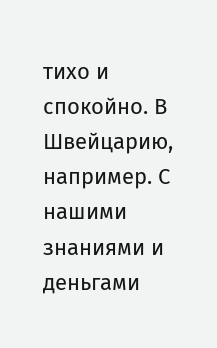тихо и спокойно. В Швейцарию, например. С нашими знаниями и деньгами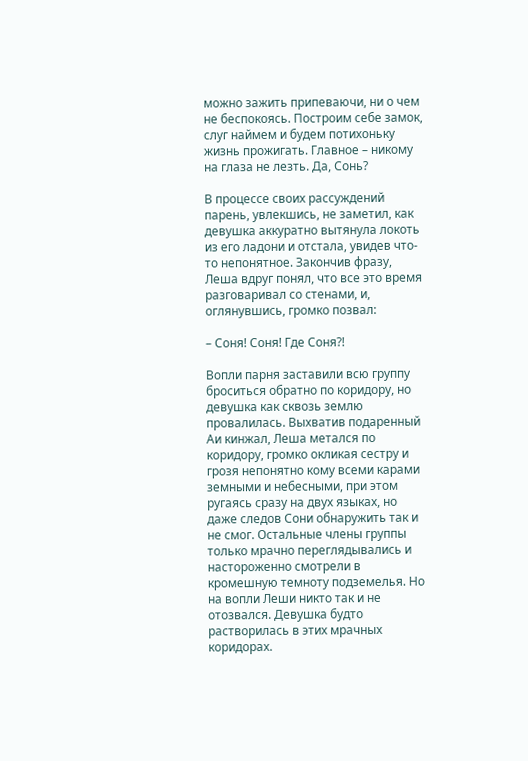можно зажить припеваючи, ни о чем не беспокоясь. Построим себе замок, слуг наймем и будем потихоньку жизнь прожигать. Главное – никому на глаза не лезть. Да, Сонь?

В процессе своих рассуждений парень, увлекшись, не заметил, как девушка аккуратно вытянула локоть из его ладони и отстала, увидев что-то непонятное. Закончив фразу, Леша вдруг понял, что все это время разговаривал со стенами, и, оглянувшись, громко позвал:

– Соня! Соня! Где Соня?!

Вопли парня заставили всю группу броситься обратно по коридору, но девушка как сквозь землю провалилась. Выхватив подаренный Аи кинжал, Леша метался по коридору, громко окликая сестру и грозя непонятно кому всеми карами земными и небесными, при этом ругаясь сразу на двух языках, но даже следов Сони обнаружить так и не смог. Остальные члены группы только мрачно переглядывались и настороженно смотрели в кромешную темноту подземелья. Но на вопли Леши никто так и не отозвался. Девушка будто растворилась в этих мрачных коридорах.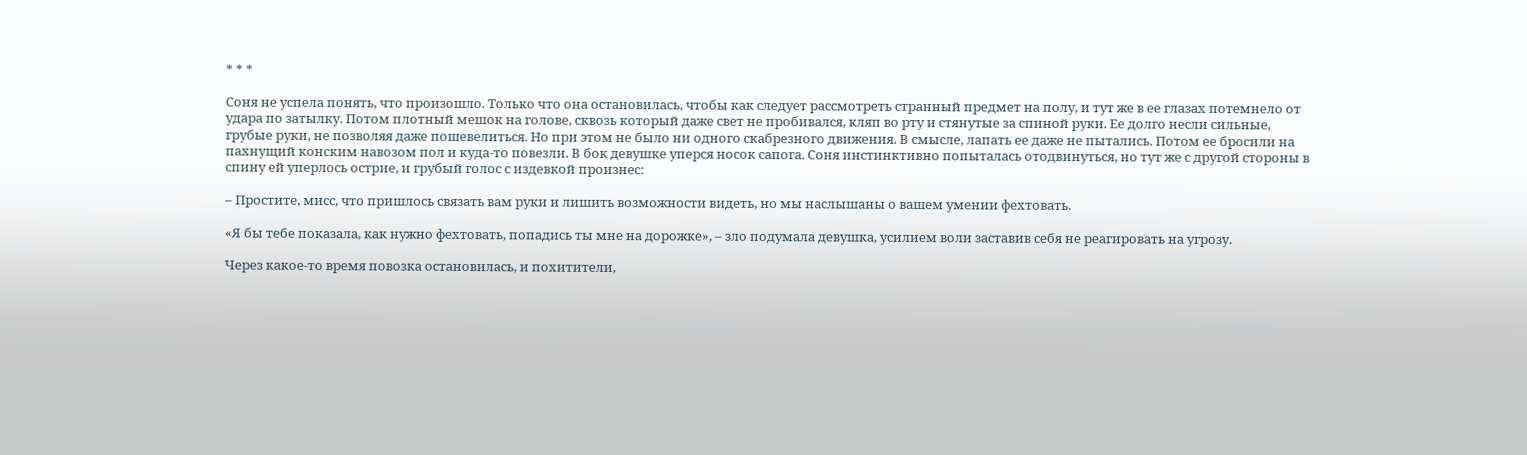* * *

Соня не успела понять, что произошло. Только что она остановилась, чтобы как следует рассмотреть странный предмет на полу, и тут же в ее глазах потемнело от удара по затылку. Потом плотный мешок на голове, сквозь который даже свет не пробивался, кляп во рту и стянутые за спиной руки. Ее долго несли сильные, грубые руки, не позволяя даже пошевелиться. Но при этом не было ни одного скабрезного движения. В смысле, лапать ее даже не пытались. Потом ее бросили на пахнущий конским навозом пол и куда-то повезли. В бок девушке уперся носок сапога. Соня инстинктивно попыталась отодвинуться, но тут же с другой стороны в спину ей уперлось острие, и грубый голос с издевкой произнес:

– Простите, мисс, что пришлось связать вам руки и лишить возможности видеть, но мы наслышаны о вашем умении фехтовать.

«Я бы тебе показала, как нужно фехтовать, попадись ты мне на дорожке», – зло подумала девушка, усилием воли заставив себя не реагировать на угрозу.

Через какое-то время повозка остановилась, и похитители,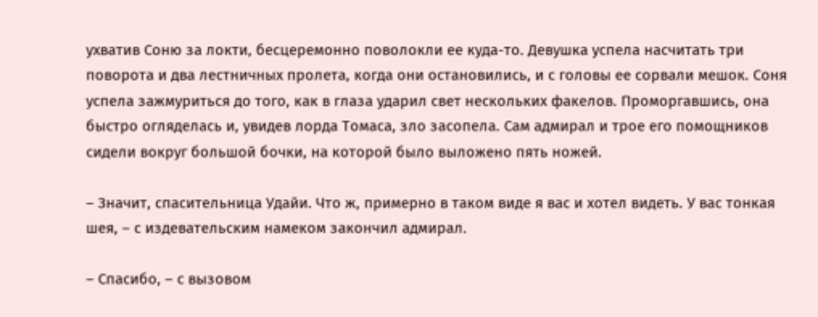ухватив Соню за локти, бесцеремонно поволокли ее куда-то. Девушка успела насчитать три поворота и два лестничных пролета, когда они остановились, и с головы ее сорвали мешок. Соня успела зажмуриться до того, как в глаза ударил свет нескольких факелов. Проморгавшись, она быстро огляделась и, увидев лорда Томаса, зло засопела. Сам адмирал и трое его помощников сидели вокруг большой бочки, на которой было выложено пять ножей.

– Значит, спасительница Удайи. Что ж, примерно в таком виде я вас и хотел видеть. У вас тонкая шея, – с издевательским намеком закончил адмирал.

– Спасибо, – с вызовом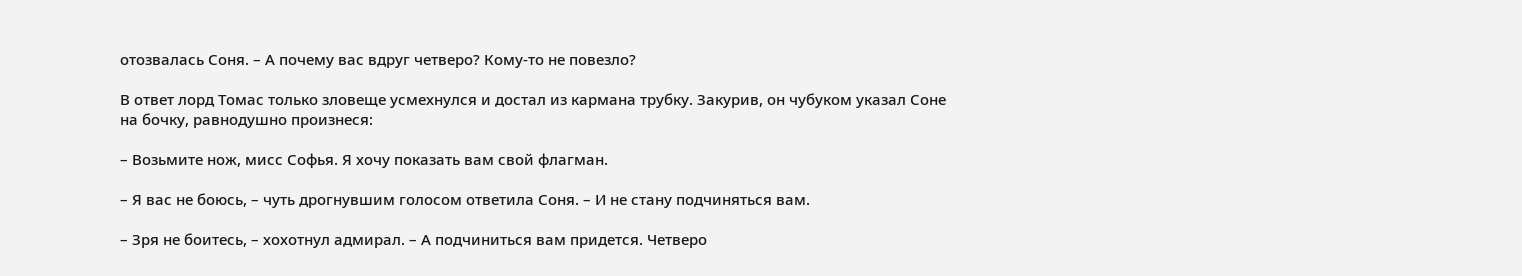отозвалась Соня. – А почему вас вдруг четверо? Кому-то не повезло?

В ответ лорд Томас только зловеще усмехнулся и достал из кармана трубку. Закурив, он чубуком указал Соне на бочку, равнодушно произнеся:

– Возьмите нож, мисс Софья. Я хочу показать вам свой флагман.

– Я вас не боюсь, – чуть дрогнувшим голосом ответила Соня. – И не стану подчиняться вам.

– Зря не боитесь, – хохотнул адмирал. – А подчиниться вам придется. Четверо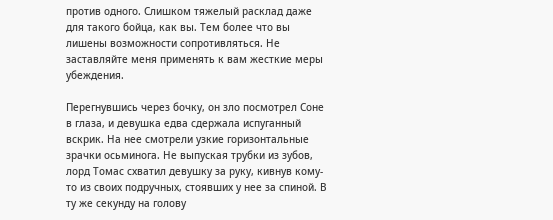против одного. Слишком тяжелый расклад даже для такого бойца, как вы. Тем более что вы лишены возможности сопротивляться. Не заставляйте меня применять к вам жесткие меры убеждения.

Перегнувшись через бочку, он зло посмотрел Соне в глаза, и девушка едва сдержала испуганный вскрик. На нее смотрели узкие горизонтальные зрачки осьминога. Не выпуская трубки из зубов, лорд Томас схватил девушку за руку, кивнув кому-то из своих подручных, стоявших у нее за спиной. В ту же секунду на голову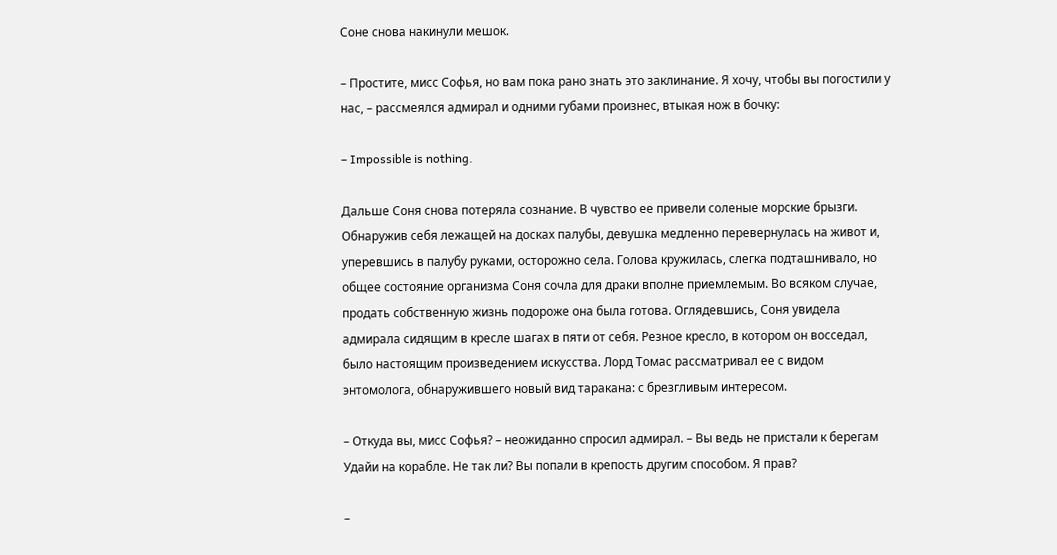Соне снова накинули мешок.

– Простите, мисс Софья, но вам пока рано знать это заклинание. Я хочу, чтобы вы погостили у нас, – рассмеялся адмирал и одними губами произнес, втыкая нож в бочку:

– Impossible is nothing.

Дальше Соня снова потеряла сознание. В чувство ее привели соленые морские брызги. Обнаружив себя лежащей на досках палубы, девушка медленно перевернулась на живот и, уперевшись в палубу руками, осторожно села. Голова кружилась, слегка подташнивало, но общее состояние организма Соня сочла для драки вполне приемлемым. Во всяком случае, продать собственную жизнь подороже она была готова. Оглядевшись, Соня увидела адмирала сидящим в кресле шагах в пяти от себя. Резное кресло, в котором он восседал, было настоящим произведением искусства. Лорд Томас рассматривал ее с видом энтомолога, обнаружившего новый вид таракана: с брезгливым интересом.

– Откуда вы, мисс Софья? – неожиданно спросил адмирал. – Вы ведь не пристали к берегам Удайи на корабле. Не так ли? Вы попали в крепость другим способом. Я прав?

–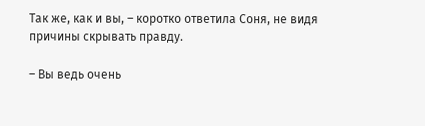Так же, как и вы, – коротко ответила Соня, не видя причины скрывать правду.

– Вы ведь очень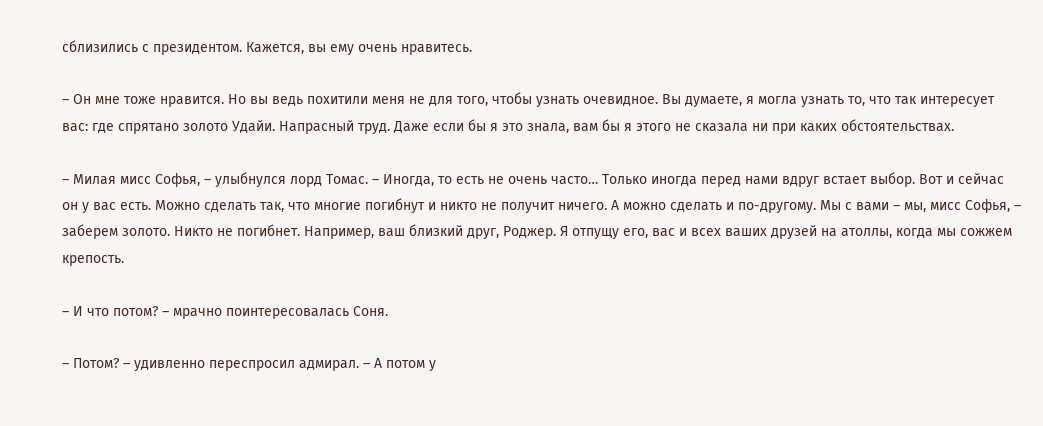сблизились с президентом. Кажется, вы ему очень нравитесь.

– Он мне тоже нравится. Но вы ведь похитили меня не для того, чтобы узнать очевидное. Вы думаете, я могла узнать то, что так интересует вас: где спрятано золото Удайи. Напрасный труд. Даже если бы я это знала, вам бы я этого не сказала ни при каких обстоятельствах.

– Милая мисс Софья, – улыбнулся лорд Томас. – Иногда, то есть не очень часто… Только иногда перед нами вдруг встает выбор. Вот и сейчас он у вас есть. Можно сделать так, что многие погибнут и никто не получит ничего. А можно сделать и по-другому. Мы с вами – мы, мисс Софья, – заберем золото. Никто не погибнет. Например, ваш близкий друг, Роджер. Я отпущу его, вас и всех ваших друзей на атоллы, когда мы сожжем крепость.

– И что потом? – мрачно поинтересовалась Соня.

– Потом? – удивленно переспросил адмирал. – А потом у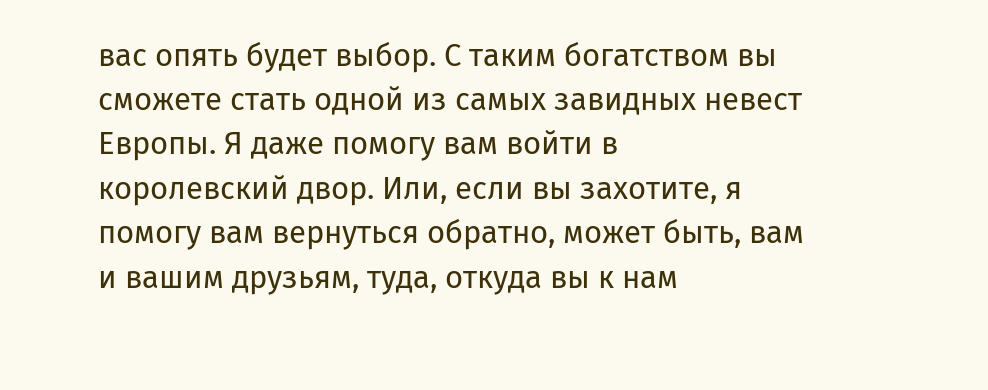вас опять будет выбор. С таким богатством вы сможете стать одной из самых завидных невест Европы. Я даже помогу вам войти в королевский двор. Или, если вы захотите, я помогу вам вернуться обратно, может быть, вам и вашим друзьям, туда, откуда вы к нам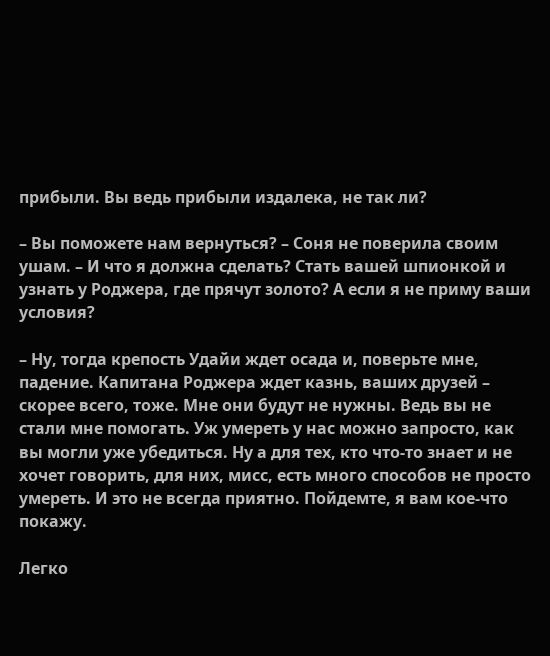прибыли. Вы ведь прибыли издалека, не так ли?

– Вы поможете нам вернуться? – Соня не поверила своим ушам. – И что я должна сделать? Стать вашей шпионкой и узнать у Роджера, где прячут золото? А если я не приму ваши условия?

– Ну, тогда крепость Удайи ждет осада и, поверьте мне, падение. Капитана Роджера ждет казнь, ваших друзей – скорее всего, тоже. Мне они будут не нужны. Ведь вы не стали мне помогать. Уж умереть у нас можно запросто, как вы могли уже убедиться. Ну а для тех, кто что-то знает и не хочет говорить, для них, мисс, есть много способов не просто умереть. И это не всегда приятно. Пойдемте, я вам кое-что покажу.

Легко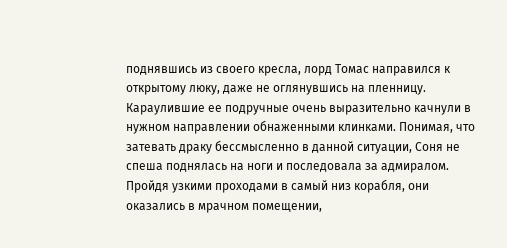поднявшись из своего кресла, лорд Томас направился к открытому люку, даже не оглянувшись на пленницу. Караулившие ее подручные очень выразительно качнули в нужном направлении обнаженными клинками. Понимая, что затевать драку бессмысленно в данной ситуации, Соня не спеша поднялась на ноги и последовала за адмиралом. Пройдя узкими проходами в самый низ корабля, они оказались в мрачном помещении,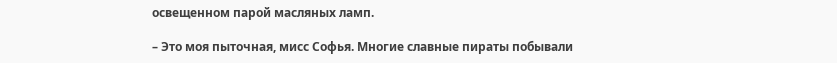освещенном парой масляных ламп.

– Это моя пыточная, мисс Софья. Многие славные пираты побывали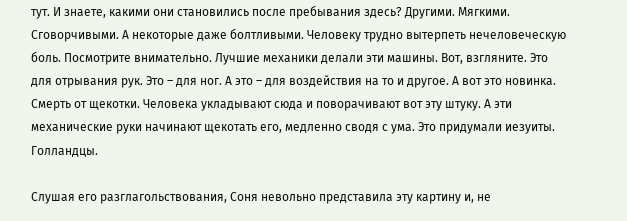тут. И знаете, какими они становились после пребывания здесь? Другими. Мягкими. Сговорчивыми. А некоторые даже болтливыми. Человеку трудно вытерпеть нечеловеческую боль. Посмотрите внимательно. Лучшие механики делали эти машины. Вот, взгляните. Это для отрывания рук. Это – для ног. А это – для воздействия на то и другое. А вот это новинка. Смерть от щекотки. Человека укладывают сюда и поворачивают вот эту штуку. А эти механические руки начинают щекотать его, медленно сводя с ума. Это придумали иезуиты. Голландцы.

Слушая его разглагольствования, Соня невольно представила эту картину и, не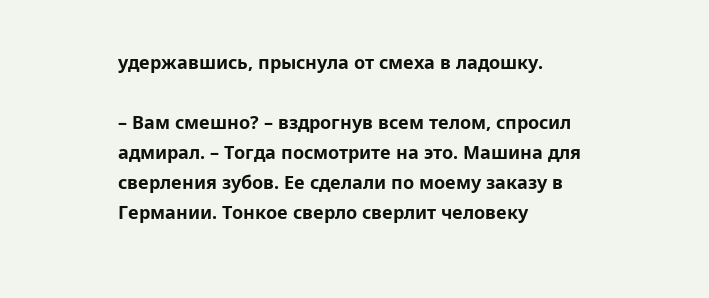удержавшись, прыснула от смеха в ладошку.

– Вам смешно? – вздрогнув всем телом, спросил адмирал. – Тогда посмотрите на это. Машина для сверления зубов. Ее сделали по моему заказу в Германии. Тонкое сверло сверлит человеку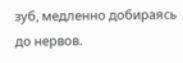зуб, медленно добираясь до нервов.